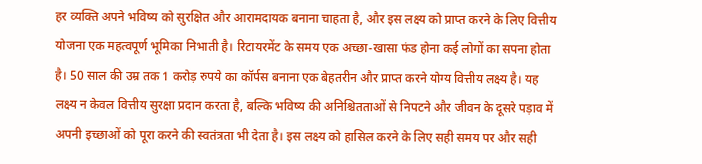हर व्यक्ति अपने भविष्य को सुरक्षित और आरामदायक बनाना चाहता है, और इस लक्ष्य को प्राप्त करने के लिए वित्तीय योजना एक महत्वपूर्ण भूमिका निभाती है। रिटायरमेंट के समय एक अच्छा-खासा फंड होना कई लोगों का सपना होता है। 50 साल की उम्र तक 1 करोड़ रुपये का कॉर्पस बनाना एक बेहतरीन और प्राप्त करने योग्य वित्तीय लक्ष्य है। यह लक्ष्य न केवल वित्तीय सुरक्षा प्रदान करता है, बल्कि भविष्य की अनिश्चितताओं से निपटने और जीवन के दूसरे पड़ाव में अपनी इच्छाओं को पूरा करने की स्वतंत्रता भी देता है। इस लक्ष्य को हासिल करने के लिए सही समय पर और सही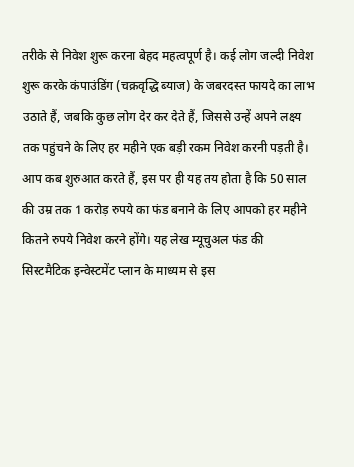तरीके से निवेश शुरू करना बेहद महत्वपूर्ण है। कई लोग जल्दी निवेश शुरू करके कंपाउंडिंग (चक्रवृद्धि ब्याज) के जबरदस्त फायदे का लाभ उठाते हैं, जबकि कुछ लोग देर कर देते हैं, जिससे उन्हें अपने लक्ष्य तक पहुंचने के लिए हर महीने एक बड़ी रकम निवेश करनी पड़ती है। आप कब शुरुआत करते हैं, इस पर ही यह तय होता है कि 50 साल की उम्र तक 1 करोड़ रुपये का फंड बनाने के लिए आपको हर महीने कितने रुपये निवेश करने होंगे। यह लेख म्यूचुअल फंड की सिस्टमैटिक इन्वेस्टमेंट प्लान के माध्यम से इस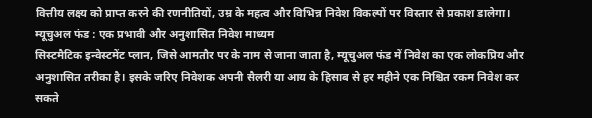वित्तीय लक्ष्य को प्राप्त करने की रणनीतियों, उम्र के महत्व और विभिन्न निवेश विकल्पों पर विस्तार से प्रकाश डालेगा।
म्यूचुअल फंड : एक प्रभावी और अनुशासित निवेश माध्यम
सिस्टमैटिक इन्वेस्टमेंट प्लान, जिसे आमतौर पर के नाम से जाना जाता है, म्यूचुअल फंड में निवेश का एक लोकप्रिय और अनुशासित तरीका है। इसके जरिए निवेशक अपनी सैलरी या आय के हिसाब से हर महीने एक निश्चित रकम निवेश कर सकते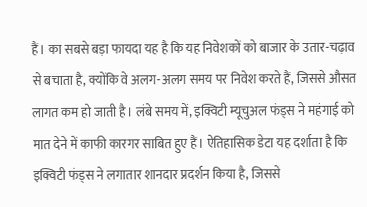हैं। का सबसे बड़ा फायदा यह है कि यह निवेशकों को बाजार के उतार-चढ़ाव से बचाता है, क्योंकि वे अलग-अलग समय पर निवेश करते हैं, जिससे औसत लागत कम हो जाती है। लंबे समय में, इक्विटी म्यूचुअल फंड्स ने महंगाई को मात देने में काफी कारगर साबित हुए हैं। ऐतिहासिक डेटा यह दर्शाता है कि इक्विटी फंड्स ने लगातार शानदार प्रदर्शन किया है, जिससे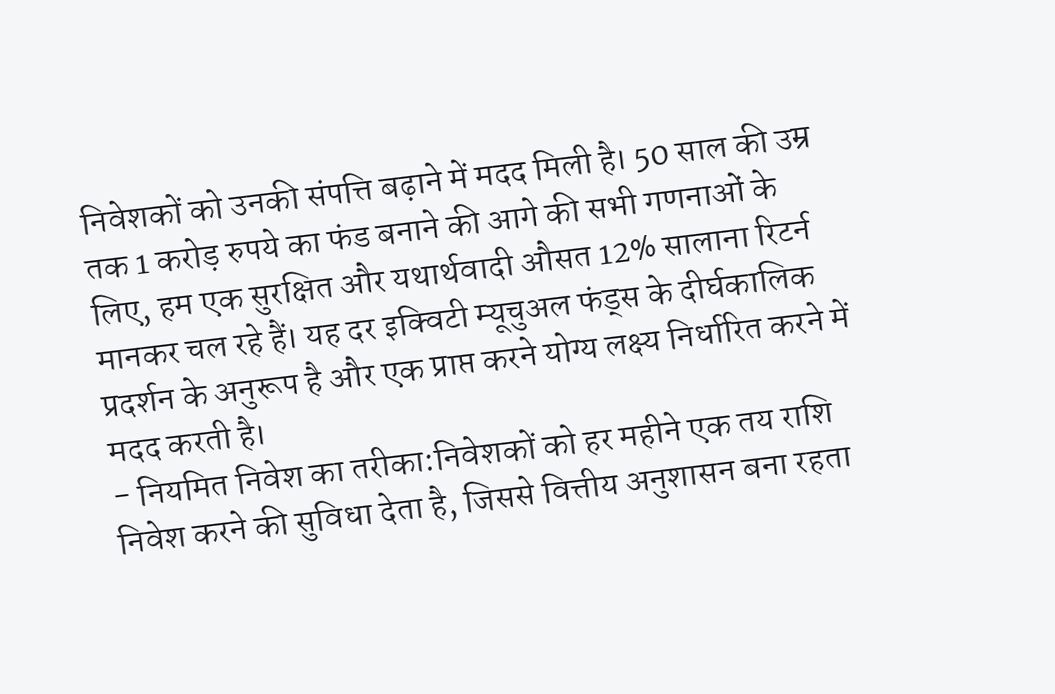निवेशकों को उनकी संपत्ति बढ़ाने में मदद मिली है। 50 साल की उम्र तक 1 करोड़ रुपये का फंड बनाने की आगे की सभी गणनाओं के लिए, हम एक सुरक्षित और यथार्थवादी औसत 12% सालाना रिटर्न मानकर चल रहे हैं। यह दर इक्विटी म्यूचुअल फंड्स के दीर्घकालिक प्रदर्शन के अनुरूप है और एक प्राप्त करने योग्य लक्ष्य निर्धारित करने में मदद करती है।
- नियमित निवेश का तरीका:निवेशकों को हर महीने एक तय राशि निवेश करने की सुविधा देता है, जिससे वित्तीय अनुशासन बना रहता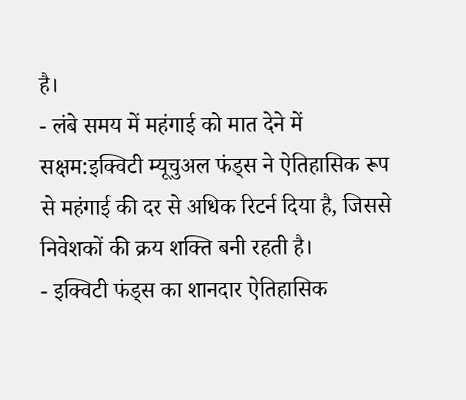है।
- लंबे समय में महंगाई को मात देने में सक्षम:इक्विटी म्यूचुअल फंड्स ने ऐतिहासिक रूप से महंगाई की दर से अधिक रिटर्न दिया है, जिससे निवेशकों की क्रय शक्ति बनी रहती है।
- इक्विटी फंड्स का शानदार ऐतिहासिक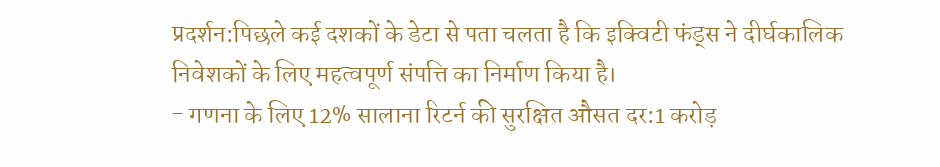प्रदर्शन:पिछले कई दशकों के डेटा से पता चलता है कि इक्विटी फंड्स ने दीर्घकालिक निवेशकों के लिए महत्वपूर्ण संपत्ति का निर्माण किया है।
- गणना के लिए 12% सालाना रिटर्न की सुरक्षित औसत दर:1 करोड़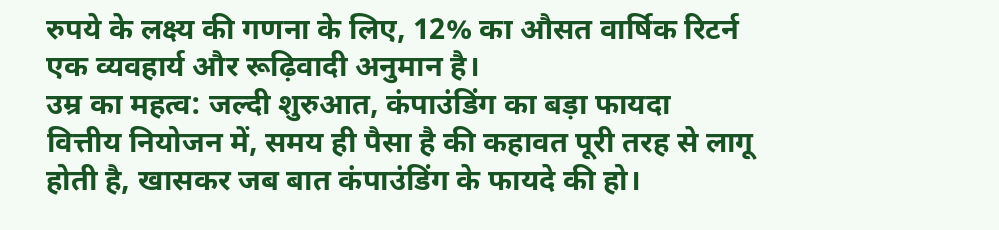रुपये के लक्ष्य की गणना के लिए, 12% का औसत वार्षिक रिटर्न एक व्यवहार्य और रूढ़िवादी अनुमान है।
उम्र का महत्व: जल्दी शुरुआत, कंपाउंडिंग का बड़ा फायदा
वित्तीय नियोजन में, समय ही पैसा है की कहावत पूरी तरह से लागू होती है, खासकर जब बात कंपाउंडिंग के फायदे की हो।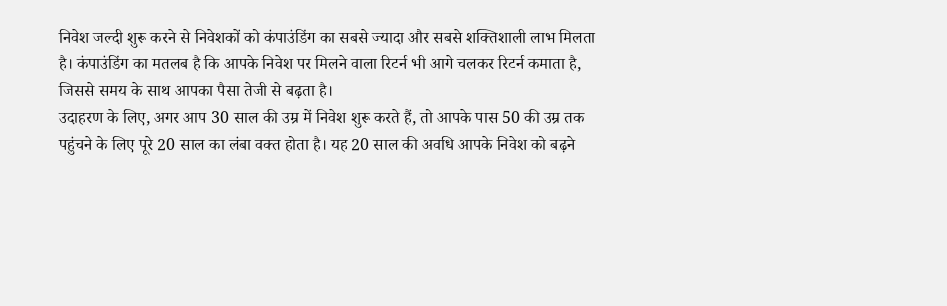निवेश जल्दी शुरू करने से निवेशकों को कंपाउंडिंग का सबसे ज्यादा और सबसे शक्तिशाली लाभ मिलता है। कंपाउंडिंग का मतलब है कि आपके निवेश पर मिलने वाला रिटर्न भी आगे चलकर रिटर्न कमाता है, जिससे समय के साथ आपका पैसा तेजी से बढ़ता है।
उदाहरण के लिए, अगर आप 30 साल की उम्र में निवेश शुरू करते हैं, तो आपके पास 50 की उम्र तक पहुंचने के लिए पूरे 20 साल का लंबा वक्त होता है। यह 20 साल की अवधि आपके निवेश को बढ़ने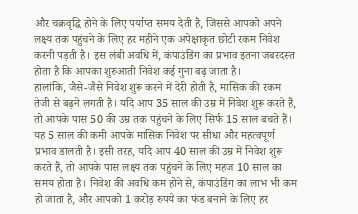और चक्रवृद्धि होने के लिए पर्याप्त समय देती है, जिससे आपको अपने लक्ष्य तक पहुंचने के लिए हर महीने एक अपेक्षाकृत छोटी रकम निवेश करनी पड़ती है। इस लंबी अवधि में, कंपाउंडिंग का प्रभाव इतना जबरदस्त होता है कि आपका शुरुआती निवेश कई गुना बढ़ जाता है।
हालांकि, जैसे-जैसे निवेश शुरू करने में देरी होती है, मासिक की रकम तेजी से बढ़ने लगती है। यदि आप 35 साल की उम्र में निवेश शुरू करते हैं, तो आपके पास 50 की उम्र तक पहुंचने के लिए सिर्फ 15 साल बचते हैं। यह 5 साल की कमी आपके मासिक निवेश पर सीधा और महत्वपूर्ण प्रभाव डालती है। इसी तरह, यदि आप 40 साल की उम्र में निवेश शुरू करते हैं, तो आपके पास लक्ष्य तक पहुंचने के लिए महज 10 साल का समय होता है। निवेश की अवधि कम होने से, कंपाउंडिंग का लाभ भी कम हो जाता है, और आपको 1 करोड़ रुपये का फंड बनाने के लिए हर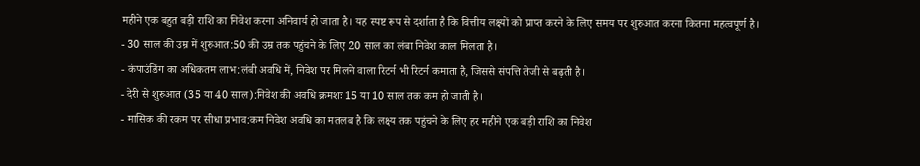महीने एक बहुत बड़ी राशि का निवेश करना अनिवार्य हो जाता है। यह स्पष्ट रूप से दर्शाता है कि वित्तीय लक्ष्यों को प्राप्त करने के लिए समय पर शुरुआत करना कितना महत्वपूर्ण है।
- 30 साल की उम्र में शुरुआत:50 की उम्र तक पहुंचने के लिए 20 साल का लंबा निवेश काल मिलता है।
- कंपाउंडिंग का अधिकतम लाभ:लंबी अवधि में, निवेश पर मिलने वाला रिटर्न भी रिटर्न कमाता है, जिससे संपत्ति तेजी से बढ़ती है।
- देरी से शुरुआत (35 या 40 साल):निवेश की अवधि क्रमशः 15 या 10 साल तक कम हो जाती है।
- मासिक की रकम पर सीधा प्रभाव:कम निवेश अवधि का मतलब है कि लक्ष्य तक पहुंचने के लिए हर महीने एक बड़ी राशि का निवेश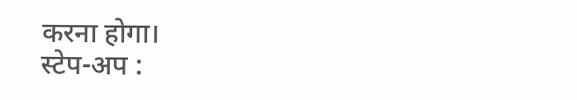करना होगा।
स्टेप-अप :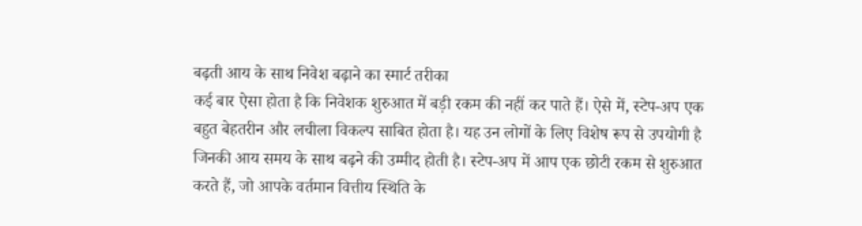बढ़ती आय के साथ निवेश बढ़ाने का स्मार्ट तरीका
कई बार ऐसा होता है कि निवेशक शुरुआत में बड़ी रकम की नहीं कर पाते हैं। ऐसे में, स्टेप-अप एक बहुत बेहतरीन और लचीला विकल्प साबित होता है। यह उन लोगों के लिए विशेष रूप से उपयोगी है जिनकी आय समय के साथ बढ़ने की उम्मीद होती है। स्टेप-अप में आप एक छोटी रकम से शुरुआत करते हैं, जो आपके वर्तमान वित्तीय स्थिति के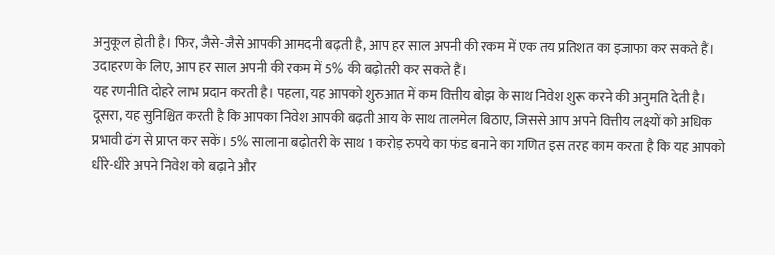अनुकूल होती है। फिर, जैसे-जैसे आपकी आमदनी बढ़ती है, आप हर साल अपनी की रकम में एक तय प्रतिशत का इजाफा कर सकते हैं। उदाहरण के लिए, आप हर साल अपनी की रकम में 5% की बढ़ोतरी कर सकते हैं।
यह रणनीति दोहरे लाभ प्रदान करती है। पहला, यह आपको शुरुआत में कम वित्तीय बोझ के साथ निवेश शुरू करने की अनुमति देती है। दूसरा, यह सुनिश्चित करती है कि आपका निवेश आपकी बढ़ती आय के साथ तालमेल बिठाए, जिससे आप अपने वित्तीय लक्ष्यों को अधिक प्रभावी ढंग से प्राप्त कर सकें। 5% सालाना बढ़ोतरी के साथ 1 करोड़ रुपये का फंड बनाने का गणित इस तरह काम करता है कि यह आपको धीरे-धीरे अपने निवेश को बढ़ाने और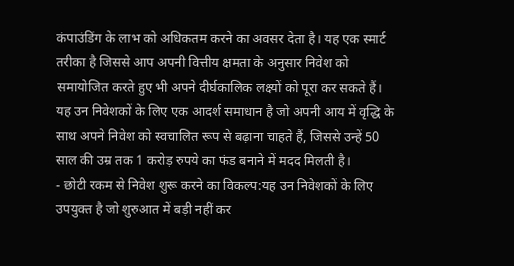कंपाउंडिंग के लाभ को अधिकतम करने का अवसर देता है। यह एक स्मार्ट तरीका है जिससे आप अपनी वित्तीय क्षमता के अनुसार निवेश को समायोजित करते हुए भी अपने दीर्घकालिक लक्ष्यों को पूरा कर सकते हैं। यह उन निवेशकों के लिए एक आदर्श समाधान है जो अपनी आय में वृद्धि के साथ अपने निवेश को स्वचालित रूप से बढ़ाना चाहते हैं, जिससे उन्हें 50 साल की उम्र तक 1 करोड़ रुपये का फंड बनाने में मदद मिलती है।
- छोटी रकम से निवेश शुरू करने का विकल्प:यह उन निवेशकों के लिए उपयुक्त है जो शुरुआत में बड़ी नहीं कर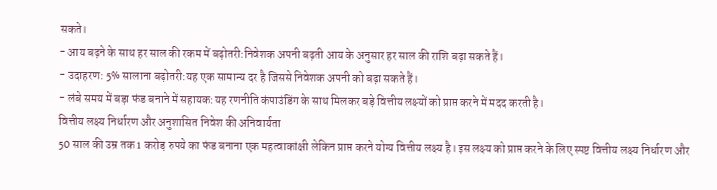सकते।
- आय बढ़ने के साथ हर साल की रकम में बढ़ोतरी:निवेशक अपनी बढ़ती आय के अनुसार हर साल की राशि बढ़ा सकते हैं।
- उदाहरण: 5% सालाना बढ़ोतरी:यह एक सामान्य दर है जिससे निवेशक अपनी को बढ़ा सकते हैं।
- लंबे समय में बड़ा फंड बनाने में सहायक:यह रणनीति कंपाउंडिंग के साथ मिलकर बड़े वित्तीय लक्ष्यों को प्राप्त करने में मदद करती है।
वित्तीय लक्ष्य निर्धारण और अनुशासित निवेश की अनिवार्यता
50 साल की उम्र तक 1 करोड़ रुपये का फंड बनाना एक महत्वाकांक्षी लेकिन प्राप्त करने योग्य वित्तीय लक्ष्य है। इस लक्ष्य को प्राप्त करने के लिए स्पष्ट वित्तीय लक्ष्य निर्धारण और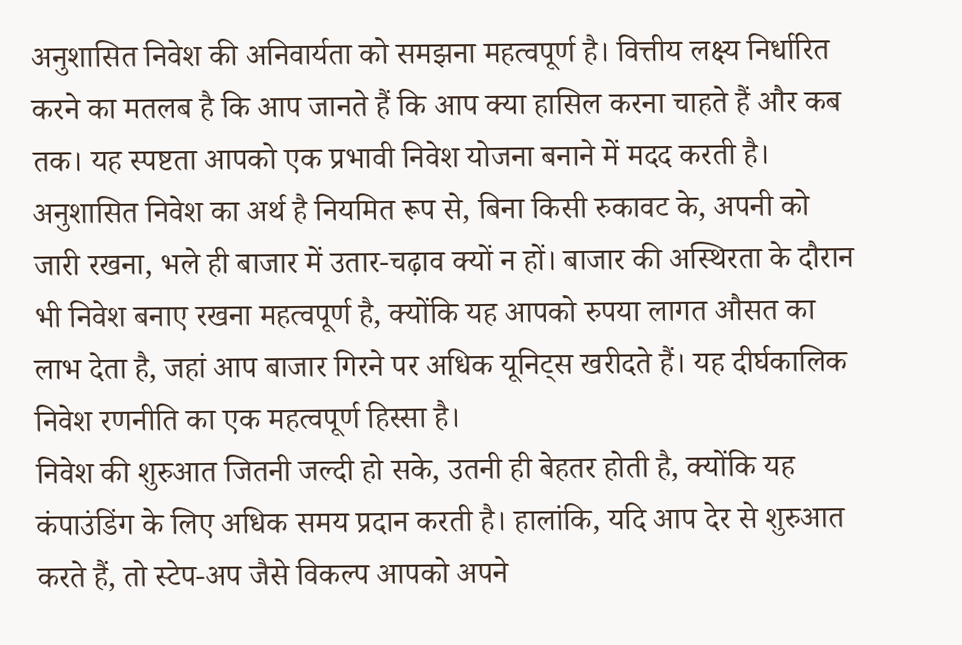अनुशासित निवेश की अनिवार्यता को समझना महत्वपूर्ण है। वित्तीय लक्ष्य निर्धारित करने का मतलब है कि आप जानते हैं कि आप क्या हासिल करना चाहते हैं और कब तक। यह स्पष्टता आपको एक प्रभावी निवेश योजना बनाने में मदद करती है।
अनुशासित निवेश का अर्थ है नियमित रूप से, बिना किसी रुकावट के, अपनी को जारी रखना, भले ही बाजार में उतार-चढ़ाव क्यों न हों। बाजार की अस्थिरता के दौरान भी निवेश बनाए रखना महत्वपूर्ण है, क्योंकि यह आपको रुपया लागत औसत का लाभ देता है, जहां आप बाजार गिरने पर अधिक यूनिट्स खरीदते हैं। यह दीर्घकालिक निवेश रणनीति का एक महत्वपूर्ण हिस्सा है।
निवेश की शुरुआत जितनी जल्दी हो सके, उतनी ही बेहतर होती है, क्योंकि यह कंपाउंडिंग के लिए अधिक समय प्रदान करती है। हालांकि, यदि आप देर से शुरुआत करते हैं, तो स्टेप-अप जैसे विकल्प आपको अपने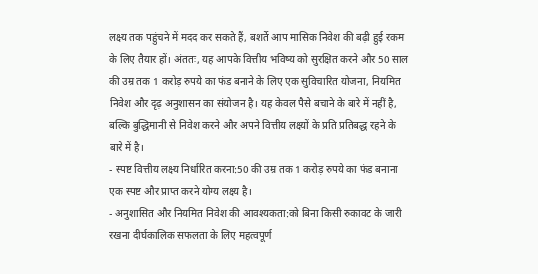लक्ष्य तक पहुंचने में मदद कर सकते हैं, बशर्ते आप मासिक निवेश की बढ़ी हुई रकम के लिए तैयार हों। अंततः, यह आपके वित्तीय भविष्य को सुरक्षित करने और 50 साल की उम्र तक 1 करोड़ रुपये का फंड बनाने के लिए एक सुविचारित योजना, नियमित निवेश और दृढ़ अनुशासन का संयोजन है। यह केवल पैसे बचाने के बारे में नहीं है, बल्कि बुद्धिमानी से निवेश करने और अपने वित्तीय लक्ष्यों के प्रति प्रतिबद्ध रहने के बारे में है।
- स्पष्ट वित्तीय लक्ष्य निर्धारित करना:50 की उम्र तक 1 करोड़ रुपये का फंड बनाना एक स्पष्ट और प्राप्त करने योग्य लक्ष्य है।
- अनुशासित और नियमित निवेश की आवश्यकता:को बिना किसी रुकावट के जारी रखना दीर्घकालिक सफलता के लिए महत्वपूर्ण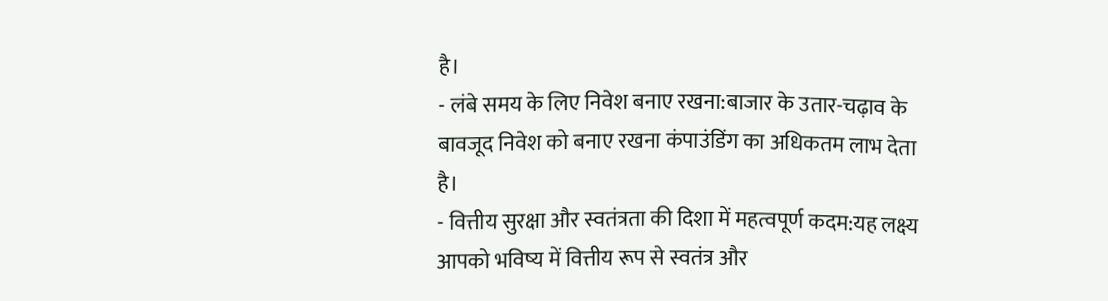है।
- लंबे समय के लिए निवेश बनाए रखना:बाजार के उतार-चढ़ाव के बावजूद निवेश को बनाए रखना कंपाउंडिंग का अधिकतम लाभ देता है।
- वित्तीय सुरक्षा और स्वतंत्रता की दिशा में महत्वपूर्ण कदम:यह लक्ष्य आपको भविष्य में वित्तीय रूप से स्वतंत्र और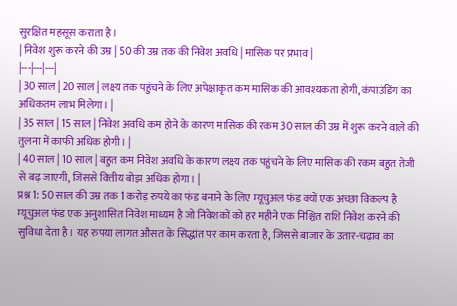सुरक्षित महसूस कराता है।
| निवेश शुरू करने की उम्र | 50 की उम्र तक की निवेश अवधि | मासिक पर प्रभाव |
|---|---|---|
| 30 साल | 20 साल | लक्ष्य तक पहुंचने के लिए अपेक्षाकृत कम मासिक की आवश्यकता होगी, कंपाउंडिंग का अधिकतम लाभ मिलेगा। |
| 35 साल | 15 साल | निवेश अवधि कम होने के कारण मासिक की रकम 30 साल की उम्र में शुरू करने वाले की तुलना में काफी अधिक होगी। |
| 40 साल | 10 साल | बहुत कम निवेश अवधि के कारण लक्ष्य तक पहुंचने के लिए मासिक की रकम बहुत तेजी से बढ़ जाएगी, जिससे वित्तीय बोझ अधिक होगा। |
प्रश्न 1: 50 साल की उम्र तक 1 करोड़ रुपये का फंड बनाने के लिए म्यूचुअल फंड क्यों एक अच्छा विकल्प है
म्यूचुअल फंड एक अनुशासित निवेश माध्यम है जो निवेशकों को हर महीने एक निश्चित राशि निवेश करने की सुविधा देता है। यह रुपया लागत औसत के सिद्धांत पर काम करता है, जिससे बाजार के उतार-चढ़ाव का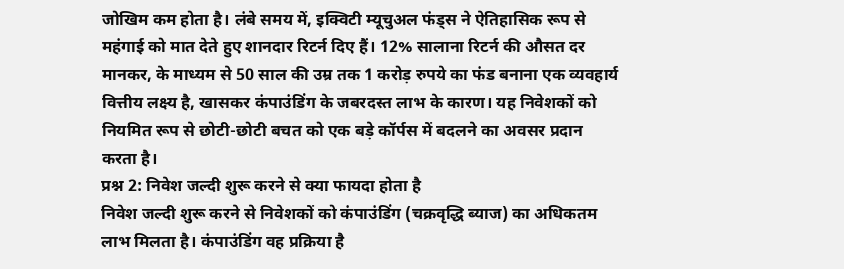जोखिम कम होता है। लंबे समय में, इक्विटी म्यूचुअल फंड्स ने ऐतिहासिक रूप से महंगाई को मात देते हुए शानदार रिटर्न दिए हैं। 12% सालाना रिटर्न की औसत दर मानकर, के माध्यम से 50 साल की उम्र तक 1 करोड़ रुपये का फंड बनाना एक व्यवहार्य वित्तीय लक्ष्य है, खासकर कंपाउंडिंग के जबरदस्त लाभ के कारण। यह निवेशकों को नियमित रूप से छोटी-छोटी बचत को एक बड़े कॉर्पस में बदलने का अवसर प्रदान करता है।
प्रश्न 2: निवेश जल्दी शुरू करने से क्या फायदा होता है
निवेश जल्दी शुरू करने से निवेशकों को कंपाउंडिंग (चक्रवृद्धि ब्याज) का अधिकतम लाभ मिलता है। कंपाउंडिंग वह प्रक्रिया है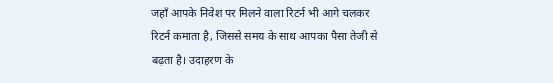जहाँ आपके निवेश पर मिलने वाला रिटर्न भी आगे चलकर रिटर्न कमाता है, जिससे समय के साथ आपका पैसा तेजी से बढ़ता है। उदाहरण के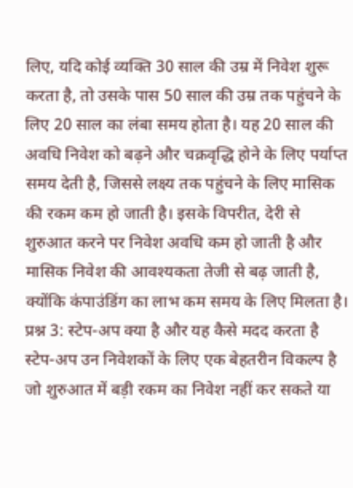लिए, यदि कोई व्यक्ति 30 साल की उम्र में निवेश शुरू करता है, तो उसके पास 50 साल की उम्र तक पहुंचने के लिए 20 साल का लंबा समय होता है। यह 20 साल की अवधि निवेश को बढ़ने और चक्रवृद्धि होने के लिए पर्याप्त समय देती है, जिससे लक्ष्य तक पहुंचने के लिए मासिक की रकम कम हो जाती है। इसके विपरीत, देरी से शुरुआत करने पर निवेश अवधि कम हो जाती है और मासिक निवेश की आवश्यकता तेजी से बढ़ जाती है, क्योंकि कंपाउंडिंग का लाभ कम समय के लिए मिलता है।
प्रश्न 3: स्टेप-अप क्या है और यह कैसे मदद करता है
स्टेप-अप उन निवेशकों के लिए एक बेहतरीन विकल्प है जो शुरुआत में बड़ी रकम का निवेश नहीं कर सकते या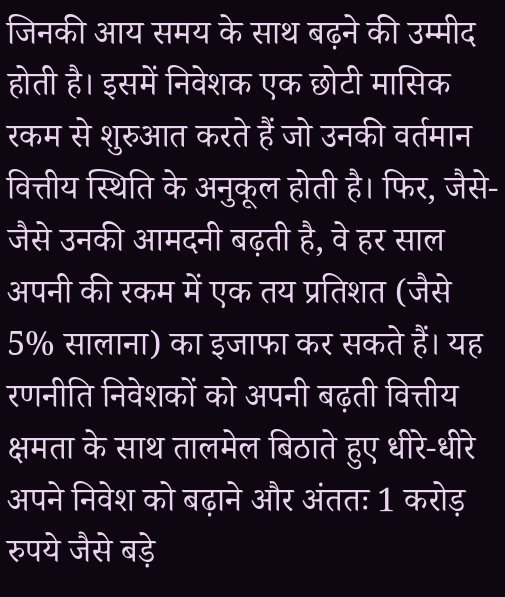जिनकी आय समय के साथ बढ़ने की उम्मीद होती है। इसमें निवेशक एक छोटी मासिक रकम से शुरुआत करते हैं जो उनकी वर्तमान वित्तीय स्थिति के अनुकूल होती है। फिर, जैसे-जैसे उनकी आमदनी बढ़ती है, वे हर साल अपनी की रकम में एक तय प्रतिशत (जैसे 5% सालाना) का इजाफा कर सकते हैं। यह रणनीति निवेशकों को अपनी बढ़ती वित्तीय क्षमता के साथ तालमेल बिठाते हुए धीरे-धीरे अपने निवेश को बढ़ाने और अंततः 1 करोड़ रुपये जैसे बड़े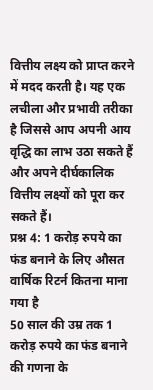वित्तीय लक्ष्य को प्राप्त करने में मदद करती है। यह एक लचीला और प्रभावी तरीका है जिससे आप अपनी आय वृद्धि का लाभ उठा सकते हैं और अपने दीर्घकालिक वित्तीय लक्ष्यों को पूरा कर सकते हैं।
प्रश्न 4: 1 करोड़ रुपये का फंड बनाने के लिए औसत वार्षिक रिटर्न कितना माना गया है
50 साल की उम्र तक 1 करोड़ रुपये का फंड बनाने की गणना के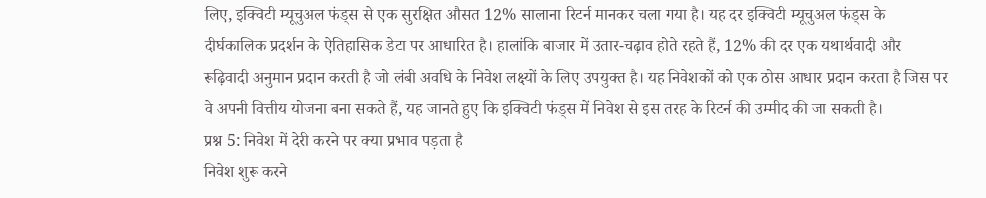लिए, इक्विटी म्यूचुअल फंड्स से एक सुरक्षित औसत 12% सालाना रिटर्न मानकर चला गया है। यह दर इक्विटी म्यूचुअल फंड्स के दीर्घकालिक प्रदर्शन के ऐतिहासिक डेटा पर आधारित है। हालांकि बाजार में उतार-चढ़ाव होते रहते हैं, 12% की दर एक यथार्थवादी और रूढ़िवादी अनुमान प्रदान करती है जो लंबी अवधि के निवेश लक्ष्यों के लिए उपयुक्त है। यह निवेशकों को एक ठोस आधार प्रदान करता है जिस पर वे अपनी वित्तीय योजना बना सकते हैं, यह जानते हुए कि इक्विटी फंड्स में निवेश से इस तरह के रिटर्न की उम्मीद की जा सकती है।
प्रश्न 5: निवेश में देरी करने पर क्या प्रभाव पड़ता है
निवेश शुरू करने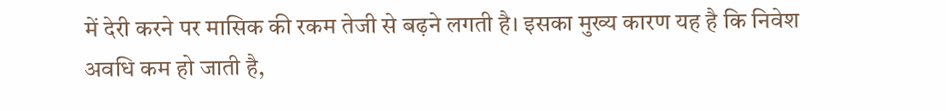में देरी करने पर मासिक की रकम तेजी से बढ़ने लगती है। इसका मुख्य कारण यह है कि निवेश अवधि कम हो जाती है,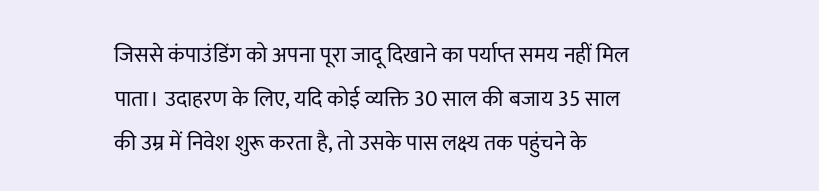जिससे कंपाउंडिंग को अपना पूरा जादू दिखाने का पर्याप्त समय नहीं मिल पाता। उदाहरण के लिए, यदि कोई व्यक्ति 30 साल की बजाय 35 साल की उम्र में निवेश शुरू करता है, तो उसके पास लक्ष्य तक पहुंचने के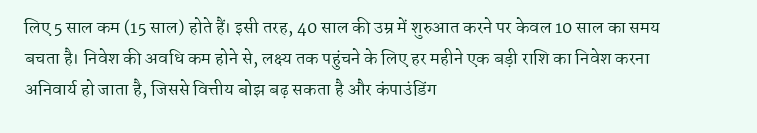लिए 5 साल कम (15 साल) होते हैं। इसी तरह, 40 साल की उम्र में शुरुआत करने पर केवल 10 साल का समय बचता है। निवेश की अवधि कम होने से, लक्ष्य तक पहुंचने के लिए हर महीने एक बड़ी राशि का निवेश करना अनिवार्य हो जाता है, जिससे वित्तीय बोझ बढ़ सकता है और कंपाउंडिंग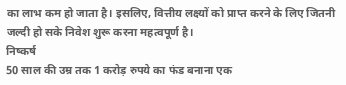का लाभ कम हो जाता है। इसलिए, वित्तीय लक्ष्यों को प्राप्त करने के लिए जितनी जल्दी हो सके निवेश शुरू करना महत्वपूर्ण है।
निष्कर्ष
50 साल की उम्र तक 1 करोड़ रुपये का फंड बनाना एक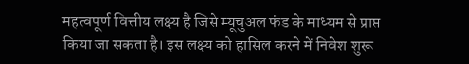महत्वपूर्ण वित्तीय लक्ष्य है जिसे म्यूचुअल फंड के माध्यम से प्राप्त किया जा सकता है। इस लक्ष्य को हासिल करने में निवेश शुरू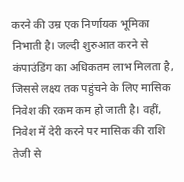करने की उम्र एक निर्णायक भूमिका निभाती है। जल्दी शुरुआत करने से कंपाउंडिंग का अधिकतम लाभ मिलता है, जिससे लक्ष्य तक पहुंचने के लिए मासिक निवेश की रकम कम हो जाती है। वहीं, निवेश में देरी करने पर मासिक की राशि तेजी से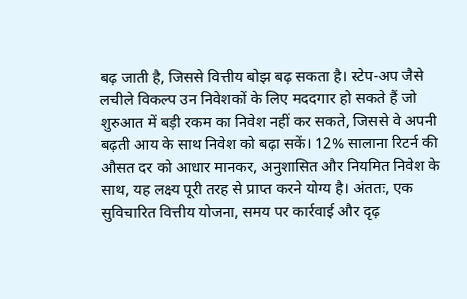बढ़ जाती है, जिससे वित्तीय बोझ बढ़ सकता है। स्टेप-अप जैसे लचीले विकल्प उन निवेशकों के लिए मददगार हो सकते हैं जो शुरुआत में बड़ी रकम का निवेश नहीं कर सकते, जिससे वे अपनी बढ़ती आय के साथ निवेश को बढ़ा सकें। 12% सालाना रिटर्न की औसत दर को आधार मानकर, अनुशासित और नियमित निवेश के साथ, यह लक्ष्य पूरी तरह से प्राप्त करने योग्य है। अंततः, एक सुविचारित वित्तीय योजना, समय पर कार्रवाई और दृढ़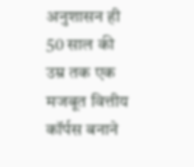अनुशासन ही 50 साल की उम्र तक एक मजबूत वित्तीय कॉर्पस बनाने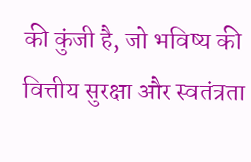की कुंजी है, जो भविष्य की वित्तीय सुरक्षा और स्वतंत्रता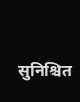सुनिश्चित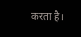करता है।